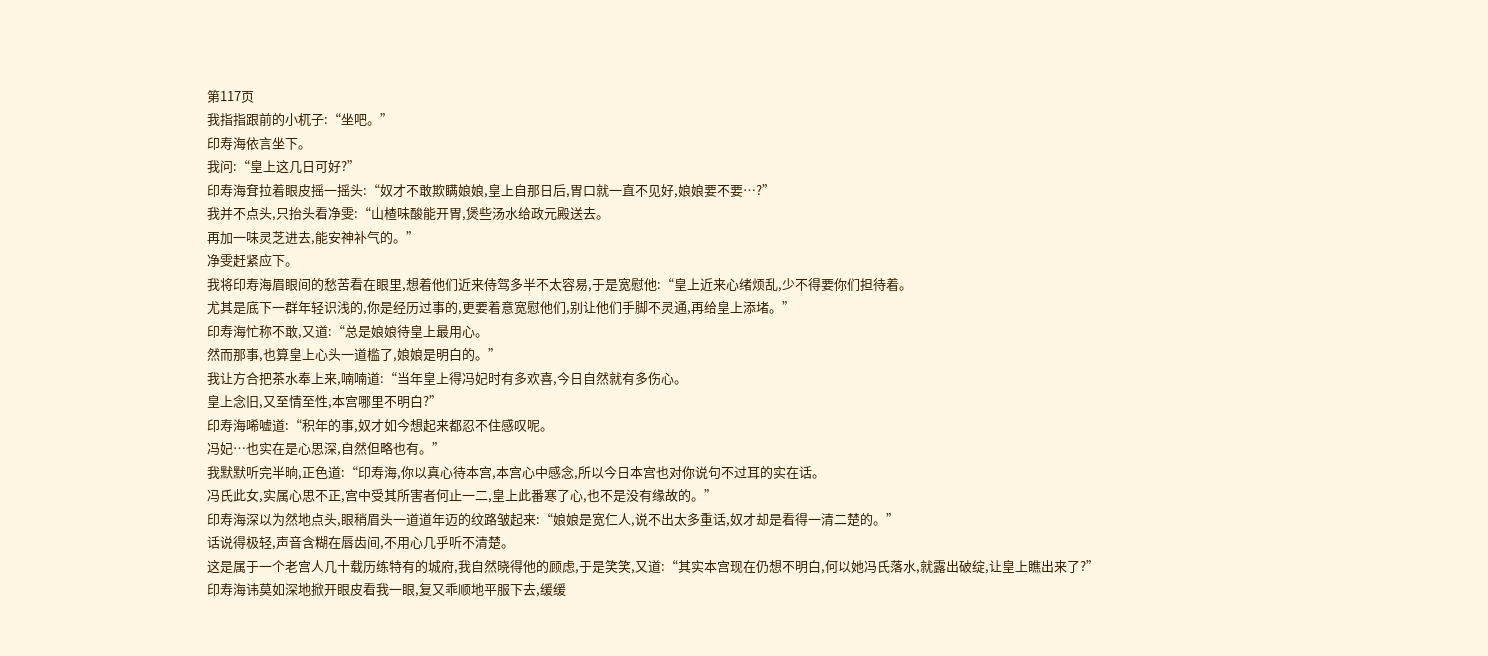第117页
我指指跟前的小杌子:“坐吧。”
印寿海依言坐下。
我问:“皇上这几日可好?”
印寿海耷拉着眼皮摇一摇头:“奴才不敢欺瞒娘娘,皇上自那日后,胃口就一直不见好,娘娘要不要…?”
我并不点头,只抬头看净雯:“山楂味酸能开胃,煲些汤水给政元殿送去。
再加一味灵芝进去,能安神补气的。”
净雯赶紧应下。
我将印寿海眉眼间的愁苦看在眼里,想着他们近来侍驾多半不太容易,于是宽慰他:“皇上近来心绪烦乱,少不得要你们担待着。
尤其是底下一群年轻识浅的,你是经历过事的,更要着意宽慰他们,别让他们手脚不灵通,再给皇上添堵。”
印寿海忙称不敢,又道:“总是娘娘待皇上最用心。
然而那事,也算皇上心头一道槛了,娘娘是明白的。”
我让方合把茶水奉上来,喃喃道:“当年皇上得冯妃时有多欢喜,今日自然就有多伤心。
皇上念旧,又至情至性,本宫哪里不明白?”
印寿海唏嘘道:“积年的事,奴才如今想起来都忍不住感叹呢。
冯妃…也实在是心思深,自然但略也有。”
我默默听完半晌,正色道:“印寿海,你以真心待本宫,本宫心中感念,所以今日本宫也对你说句不过耳的实在话。
冯氏此女,实属心思不正,宫中受其所害者何止一二,皇上此番寒了心,也不是没有缘故的。”
印寿海深以为然地点头,眼稍眉头一道道年迈的纹路皱起来:“娘娘是宽仁人,说不出太多重话,奴才却是看得一清二楚的。”
话说得极轻,声音含糊在唇齿间,不用心几乎听不清楚。
这是属于一个老宫人几十载历练特有的城府,我自然晓得他的顾虑,于是笑笑,又道:“其实本宫现在仍想不明白,何以她冯氏落水,就露出破绽,让皇上瞧出来了?”
印寿海讳莫如深地掀开眼皮看我一眼,复又乖顺地平服下去,缓缓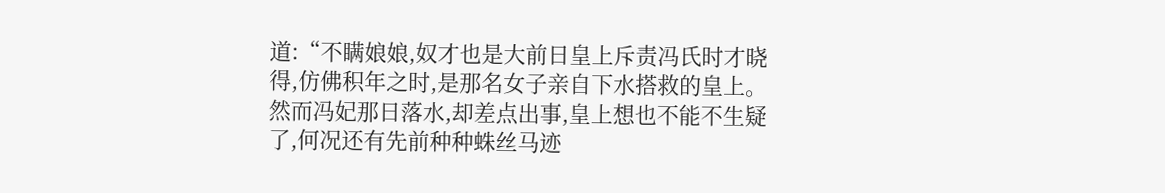道:“不瞒娘娘,奴才也是大前日皇上斥责冯氏时才晓得,仿佛积年之时,是那名女子亲自下水搭救的皇上。
然而冯妃那日落水,却差点出事,皇上想也不能不生疑了,何况还有先前种种蛛丝马迹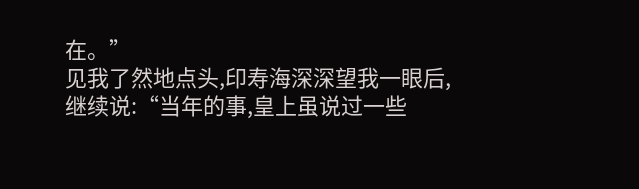在。”
见我了然地点头,印寿海深深望我一眼后,继续说:“当年的事,皇上虽说过一些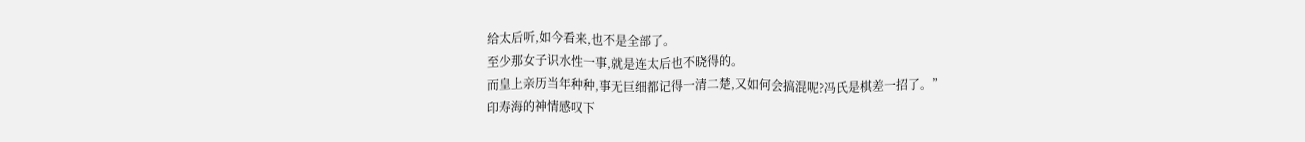给太后听,如今看来,也不是全部了。
至少那女子识水性一事,就是连太后也不晓得的。
而皇上亲历当年种种,事无巨细都记得一清二楚,又如何会搞混呢?冯氏是棋差一招了。”
印寿海的神情感叹下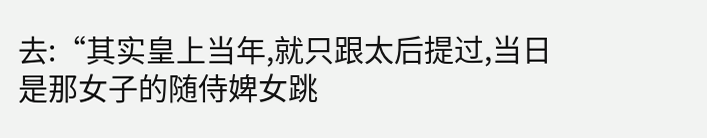去:“其实皇上当年,就只跟太后提过,当日是那女子的随侍婢女跳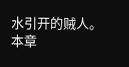水引开的贼人。
本章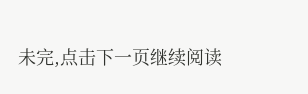未完,点击下一页继续阅读